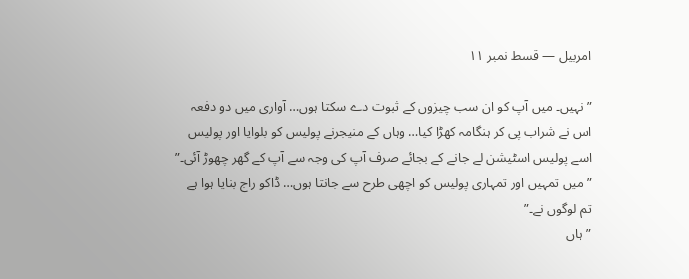امربیل — قسط نمبر ۱۱

”نہیں۔ میں آپ کو ان سب چیزوں کے ثبوت دے سکتا ہوں… آواری میں دو دفعہ اس نے شراب پی کر ہنگامہ کھڑا کیا… وہاں کے منیجرنے پولیس کو بلوایا اور پولیس اسے پولیس اسٹیشن لے جانے کے بجائے صرف آپ کی وجہ سے آپ کے گھر چھوڑ آئی۔”
”میں تمہیں اور تمہاری پولیس کو اچھی طرح سے جانتا ہوں… ڈاکو راج بنایا ہوا ہے تم لوگوں نے۔”
”ہاں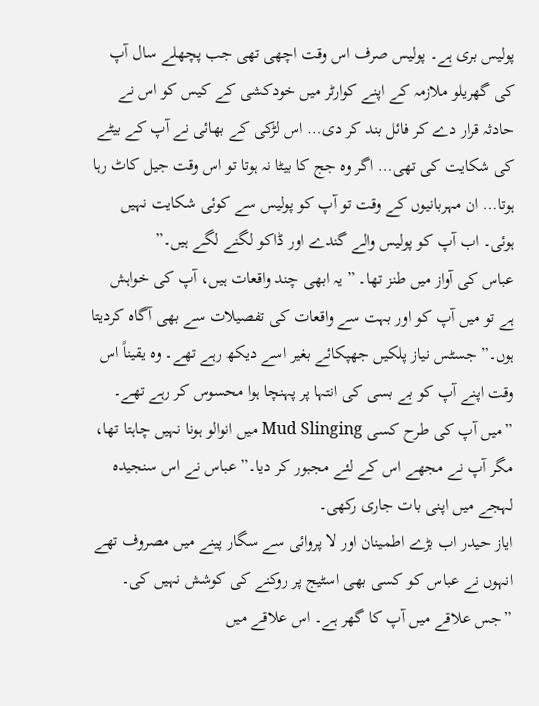پولیس بری ہے۔ پولیس صرف اس وقت اچھی تھی جب پچھلے سال آپ کی گھریلو ملازمہ کے اپنے کوارٹر میں خودکشی کے کیس کو اس نے حادثہ قرار دے کر فائل بند کر دی… اس لڑکی کے بھائی نے آپ کے بیٹے کی شکایت کی تھی… اگر وہ جج کا بیٹا نہ ہوتا تو اس وقت جیل کاٹ رہا ہوتا… ان مہربانیوں کے وقت تو آپ کو پولیس سے کوئی شکایت نہیں ہوئی۔ اب آپ کو پولیس والے گندے اور ڈاکو لگنے لگے ہیں۔”
عباس کی آواز میں طنز تھا۔ ” یہ ابھی چند واقعات ہیں، آپ کی خواہش ہے تو میں آپ کو اور بہت سے واقعات کی تفصیلات سے بھی آگاہ کردیتا ہوں۔” جسٹس نیاز پلکیں جھپکائے بغیر اسے دیکھ رہے تھے۔ وہ یقیناً اس وقت اپنے آپ کو بے بسی کی انتہا پر پہنچا ہوا محسوس کر رہے تھے۔
”میں آپ کی طرح کسی Mud Slinging میں انوالو ہونا نہیں چاہتا تھا، مگر آپ نے مجھے اس کے لئے مجبور کر دیا۔” عباس نے اس سنجیدہ لہجے میں اپنی بات جاری رکھی۔
ایاز حیدر اب بڑے اطمینان اور لا پروائی سے سگار پینے میں مصروف تھے انہوں نے عباس کو کسی بھی اسٹیج پر روکنے کی کوشش نہیں کی۔
”جس علاقے میں آپ کا گھر ہے۔ اس علاقے میں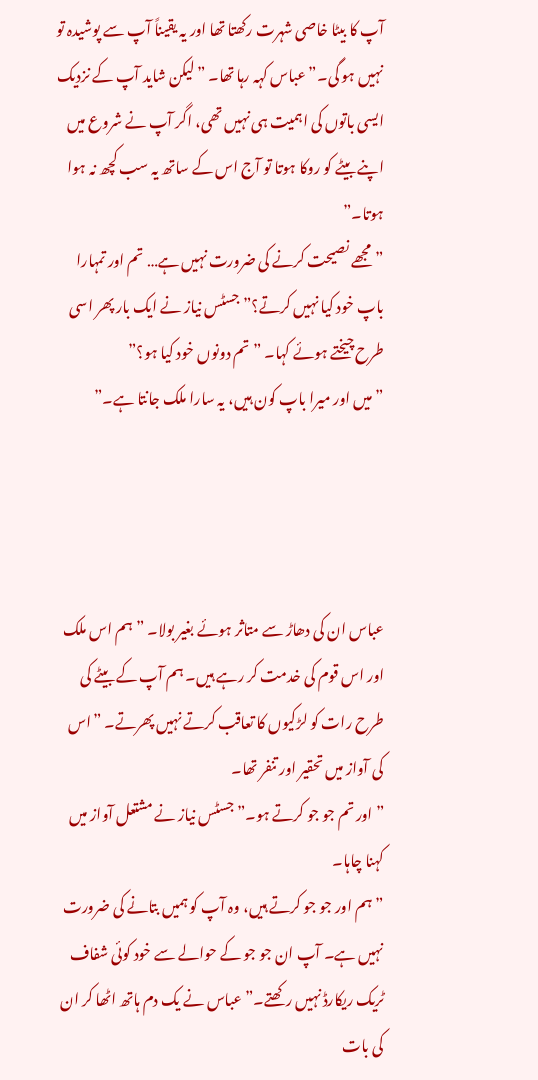آپ کا بیٹا خاصی شہرت رکھتا تھا اور یہ یقیناً آپ سے پوشیدہ تو نہیں ہو گی۔” عباس کہہ رہا تھا۔ ”لیکن شاید آپ کے نزدیک ایسی باتوں کی اہمیت ہی نہیں تھی، اگر آپ نے شروع میں اپنے بیٹے کو روکا ہوتا تو آج اس کے ساتھ یہ سب کچھ نہ ہوا ہوتا۔”
”مجھے نصیحت کرنے کی ضرورت نہیں ہے… تم اور تمہارا باپ خود کیا نہیں کرتے؟” جسٹس نیاز نے ایک بار پھر اسی طرح چیختے ہوئے کہا۔ ”تم دونوں خود کیا ہو؟”
”میں اور میرا باپ کون ہیں، یہ سارا ملک جانتا ہے۔”




عباس ان کی دھاڑ سے متاثر ہوئے بغیر بولا۔ ”ہم اس ملک اور اس قوم کی خدمت کر رہے ہیں۔ ہم آپ کے بیٹے کی طرح رات کو لڑکیوں کا تعاقب کرتے نہیں پھرتے۔ ”اس کی آواز میں تحقیر اور تنفر تھا۔
”اور تم جو جو کرتے ہو۔” جسٹس نیاز نے مشتعل آواز میں کہنا چاہا۔
”ہم اور جو جو کرتے ہیں، وہ آپ کو ہمیں بتانے کی ضرورت نہیں ہے۔ آپ ان جو جو کے حوالے سے خود کوئی شفاف ٹریک ریکارڈ نہیں رکھتے۔” عباس نے یک دم ہاتھ اٹھا کر ان کی بات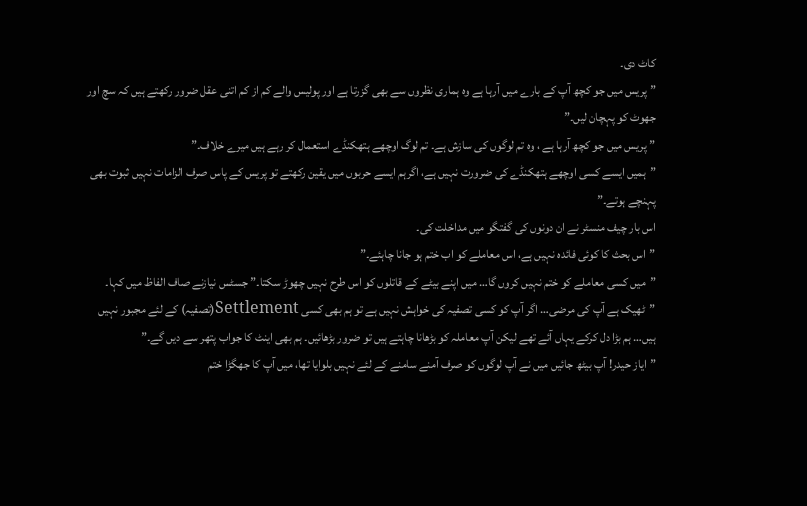کاٹ دی۔
”پریس میں جو کچھ آپ کے بارے میں آرہا ہے وہ ہماری نظروں سے بھی گزرتا ہے اور پولیس والے کم از کم اتنی عقل ضرور رکھتے ہیں کہ سچ اور جھوٹ کو پہچان لیں۔”
”پریس میں جو کچھ آرہا ہے ، وہ تم لوگوں کی سازش ہے۔ تم لوگ اوچھے ہتھکنڈے استعمال کر رہے ہیں میرے خلاف۔”
”ہمیں ایسے کسی اوچھے ہتھکنڈے کی ضرورت نہیں ہے، اگرہم ایسے حربوں میں یقین رکھتے تو پریس کے پاس صرف الزامات نہیں ثبوت بھی پہنچے ہوتے۔”
اس بار چیف منسٹر نے ان دونوں کی گفتگو میں مداخلت کی۔
”اس بحث کا کوئی فائدہ نہیں ہے، اس معاملے کو اب ختم ہو جانا چاہئے۔”
”میں کسی معاملے کو ختم نہیں کروں گا… میں اپنے بیٹے کے قاتلوں کو اس طرح نہیں چھوڑ سکتا۔” جسٹس نیازنے صاف الفاظ میں کہا۔
”ٹھیک ہے آپ کی مرضی… اگر آپ کو کسی تصفیہ کی خواہش نہیں ہے تو ہم بھی کسی Settlement(تصفیہ) کے لئے مجبور نہیں ہیں… ہم بڑا دل کرکے یہاں آئے تھے لیکن آپ معاملہ کو بڑھانا چاہتے ہیں تو ضرور بڑھائیں۔ ہم بھی اینٹ کا جواب پتھر سے دیں گے۔”
”ایاز حیدر! آپ بیٹھ جائیں میں نے آپ لوگوں کو صرف آمنے سامنے کے لئے نہیں بلوایا تھا، میں آپ کا جھگڑا ختم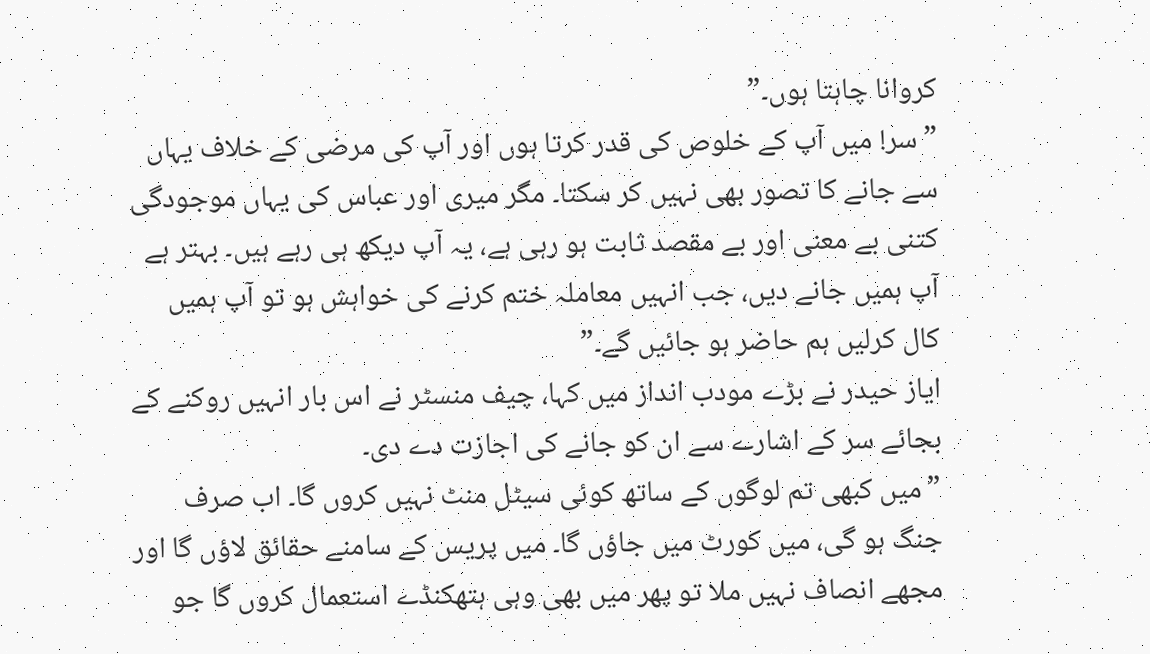کروانا چاہتا ہوں۔”
”سر! میں آپ کے خلوص کی قدر کرتا ہوں اور آپ کی مرضی کے خلاف یہاں سے جانے کا تصور بھی نہیں کر سکتا۔ مگر میری اور عباس کی یہاں موجودگی کتنی بے معنی اور بے مقصد ثابت ہو رہی ہے، یہ آپ دیکھ ہی رہے ہیں۔ بہتر ہے آپ ہمیں جانے دیں، جب انہیں معاملہ ختم کرنے کی خواہش ہو تو آپ ہمیں کال کرلیں ہم حاضر ہو جائیں گے۔”
ایاز حیدر نے بڑے مودب انداز میں کہا، چیف منسٹر نے اس بار انہیں روکنے کے بجائے سر کے اشارے سے ان کو جانے کی اجازت دے دی۔
”میں کبھی تم لوگوں کے ساتھ کوئی سیٹل منٹ نہیں کروں گا۔ اب صرف جنگ ہو گی، میں کورٹ میں جاؤں گا۔ میں پریس کے سامنے حقائق لاؤں گا اور مجھے انصاف نہیں ملا تو پھر میں بھی وہی ہتھکنڈے استعمال کروں گا جو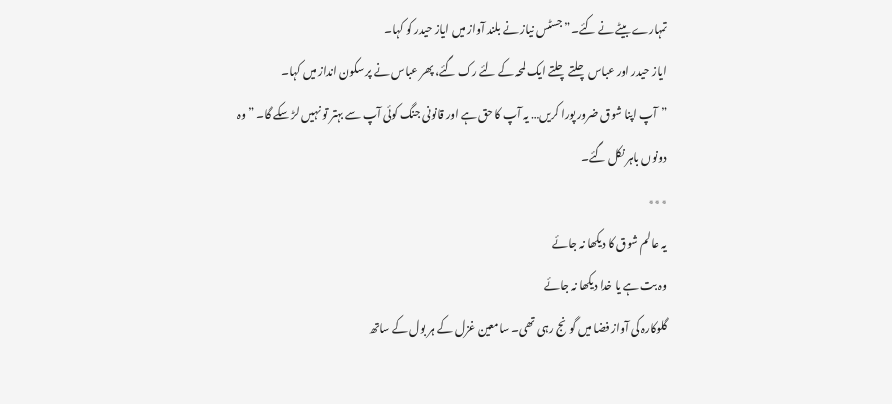تمہارے بیٹے نے کئے۔” جسٹس نیاز نے بلند آواز میں ایاز حیدر کو کہا۔
ایاز حیدر اور عباس چلتے چلتے ایک لمحہ کے لئے رک گئے، پھر عباس نے پر سکون انداز میں کہا۔
”آپ اپنا شوق ضرور پورا کریں… یہ آپ کا حق ہے اور قانونی جنگ کوئی آپ سے بہتر تو نہیں لڑ سکے گا۔ ” وہ دونوں باہر نکل گئے۔
٭٭٭
یہ عالم شوق کا دیکھا نہ جائے
وہ بت ہے یا خدا دیکھا نہ جائے
گلوکارہ کی آواز فضا میں گونج رہی تھی۔ سامعین غزل کے ہر بول کے ساتھ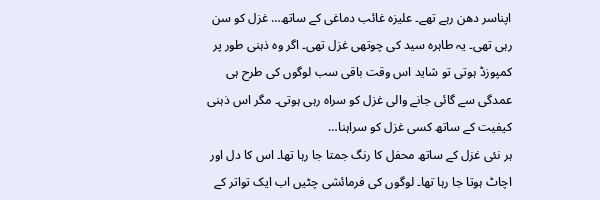اپناسر دھن رہے تھے۔ علیزہ غائب دماغی کے ساتھ… غزل کو سن رہی تھی۔ یہ طاہرہ سید کی چوتھی غزل تھی۔ اگر وہ ذہنی طور پر کمپوزڈ ہوتی تو شاید اس وقت باقی سب لوگوں کی طرح ہی عمدگی سے گائی جانے والی غزل کو سراہ رہی ہوتی۔ مگر اس ذہنی کیفیت کے ساتھ کسی غزل کو سراہنا…
ہر نئی غزل کے ساتھ محفل کا رنگ جمتا جا رہا تھا۔ اس کا دل اور اچاٹ ہوتا جا رہا تھا۔ لوگوں کی فرمائشی چٹیں اب ایک تواتر کے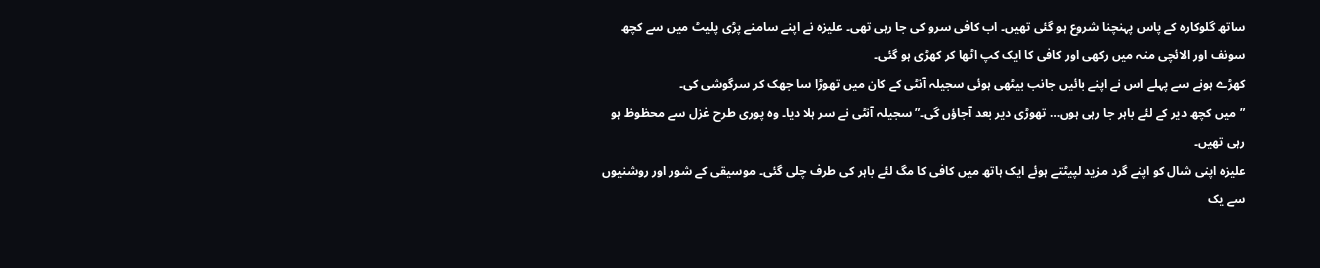ساتھ گلوکارہ کے پاس پہنچنا شروع ہو گئی تھیں۔ اب کافی سرو کی جا رہی تھی۔ علیزہ نے اپنے سامنے پڑی پلیٹ میں سے کچھ سونف اور الائچی منہ میں رکھی اور کافی کا ایک کپ اٹھا کر کھڑی ہو گئی۔
کھڑے ہونے سے پہلے اس نے اپنے بائیں جانب بیٹھی ہوئی سجیلہ آنٹی کے کان میں تھوڑا سا جھک کر سرگوشی کی۔
”میں کچھ دیر کے لئے باہر جا رہی ہوں… تھوڑی دیر بعد آجاؤں گی۔” سجیلہ آنٹی نے سر ہلا دیا۔ وہ پوری طرح غزل سے محظوظ ہو رہی تھیں۔
علیزہ اپنی شال کو اپنے گرد مزید لپیٹتے ہوئے ایک ہاتھ میں کافی کا مگ لئے باہر کی طرف چلی گئی۔ موسیقی کے شور اور روشنیوں سے یک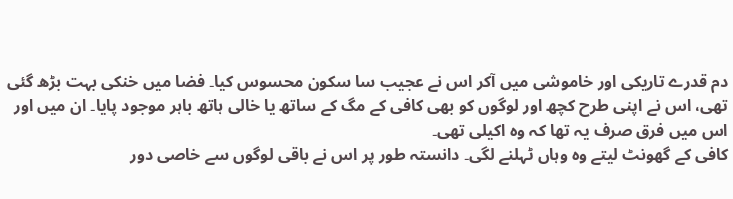دم قدرے تاریکی اور خاموشی میں آکر اس نے عجیب سا سکون محسوس کیا۔ فضا میں خنکی بہت بڑھ گئی تھی، اس نے اپنی طرح کچھ اور لوگوں کو بھی کافی کے مگ کے ساتھ یا خالی ہاتھ باہر موجود پایا۔ ان میں اور اس میں فرق صرف یہ تھا کہ وہ اکیلی تھی۔
کافی کے گھونٹ لیتے وہ وہاں ٹہلنے لگی۔ دانستہ طور پر اس نے باقی لوگوں سے خاصی دور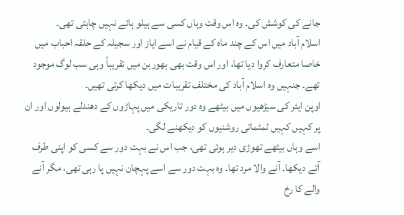جانے کی کوشش کی۔ وہ اس وقت وہاں کسی سے ہیلو ہائے نہیں چاہتی تھی۔
اسلام آباد میں اس کے چند ماہ کے قیام نے اسے ایاز اور سجیلہ کے حلقہ احباب میں خاصا متعارف کروا دیا تھا، اور اس وقت بھی بھوربن میں تقریباً وہی سب لوگ موجود تھے۔ جنہیں وہ اسلام آباد کی مختلف تقریبات میں دیکھا کرتی تھیں۔
اوپن ایئر کی سیڑھیوں میں بیٹھے وہ دور تاریکی میں پہاڑوں کے دھندلے ہیولوں اور ان پر کہیں کہیں ٹمٹماتی روشنیوں کو دیکھنے لگی۔
اسے وہاں بیٹھے تھوڑی دیر ہوئی تھی، جب اس نے بہت دور سے کسی کو اپنی طرف آتے دیکھا۔ آنے والا مرد تھا۔ وہ بہت دور سے اسے پہچان نہیں پا رہی تھی، مگر آنے والے کا رخ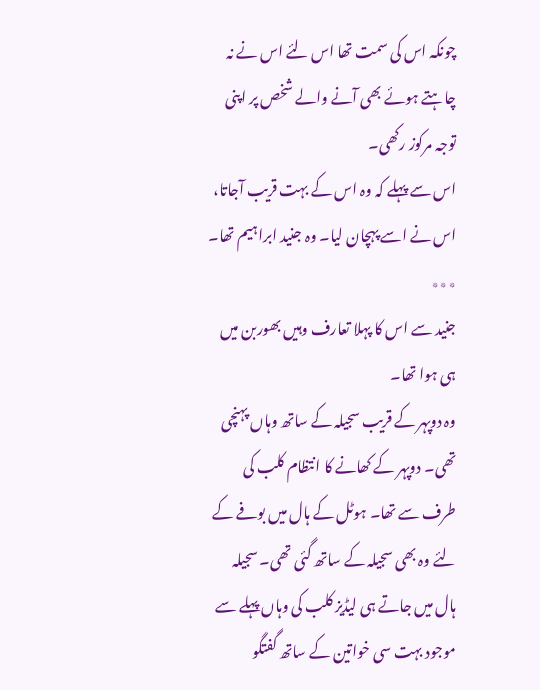چونکہ اس کی سمت تھا اس لئے اس نے نہ چاہتے ہوئے بھی آنے والے شخص پر اپنی توجہ مرکوز رکھی۔
اس سے پہلے کہ وہ اس کے بہت قریب آجاتا، اس نے اسے پہچان لیا۔ وہ جنید ابراہیم تھا۔
٭٭٭
جنید سے اس کا پہلا تعارف وہیں بھوربن میں ہی ہوا تھا۔
وہ دوپہر کے قریب سجیلہ کے ساتھ وہاں پہنچی تھی۔ دوپہر کے کھانے کا انتظام کلب کی طرف سے تھا۔ ہوٹل کے ہال میں بوفے کے لئے وہ بھی سجیلہ کے ساتھ گئی تھی۔ سجیلہ ہال میں جاتے ہی لیڈیز کلب کی وہاں پہلے سے موجود بہت سی خواتین کے ساتھ گفتگو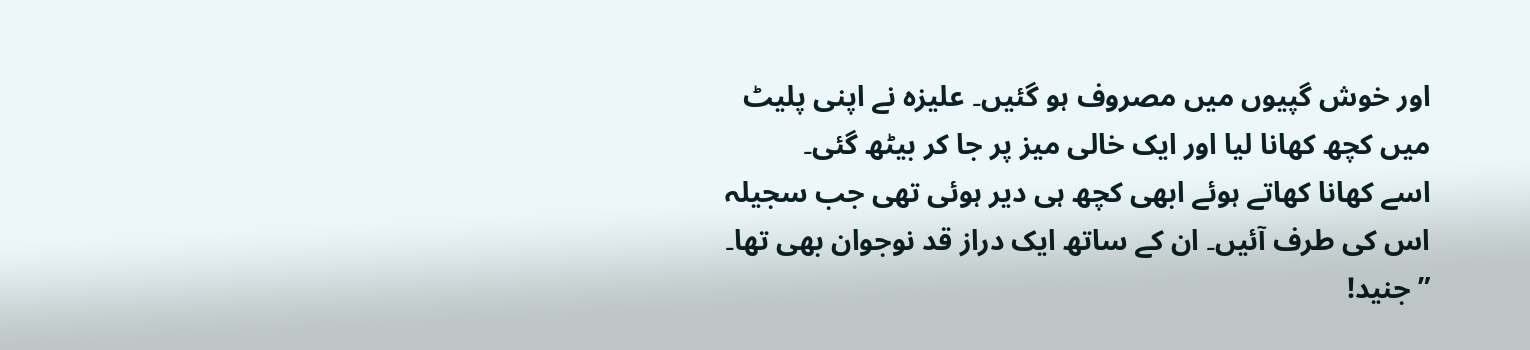اور خوش گپیوں میں مصروف ہو گئیں۔ علیزہ نے اپنی پلیٹ میں کچھ کھانا لیا اور ایک خالی میز پر جا کر بیٹھ گئی۔
اسے کھانا کھاتے ہوئے ابھی کچھ ہی دیر ہوئی تھی جب سجیلہ اس کی طرف آئیں۔ ان کے ساتھ ایک دراز قد نوجوان بھی تھا۔
”جنید!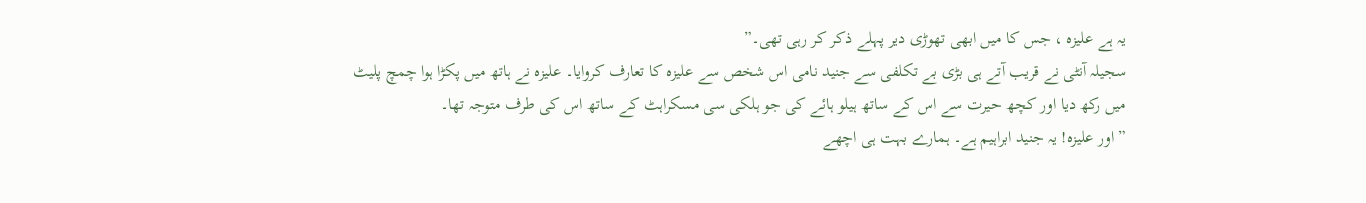یہ ہے علیزہ ، جس کا میں ابھی تھوڑی دیر پہلے ذکر کر رہی تھی۔”
سجیلہ آنٹی نے قریب آتے ہی بڑی بے تکلفی سے جنید نامی اس شخص سے علیزہ کا تعارف کروایا۔ علیزہ نے ہاتھ میں پکڑا ہوا چمچ پلیٹ میں رکھ دیا اور کچھ حیرت سے اس کے ساتھ ہیلو ہائے کی جو ہلکی سی مسکراہٹ کے ساتھ اس کی طرف متوجہ تھا۔
”اور علیزہ! یہ جنید ابراہیم ہے۔ ہمارے بہت ہی اچھے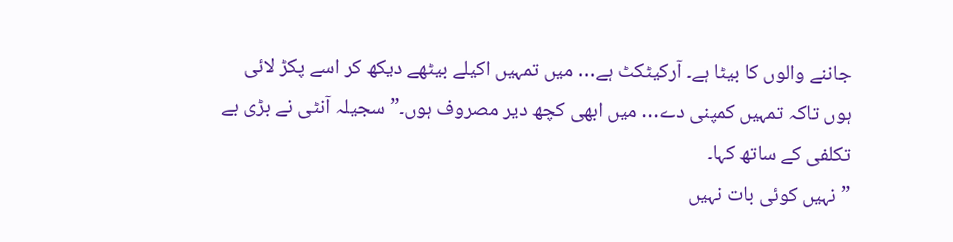جاننے والوں کا بیٹا ہے۔ آرکیٹکٹ ہے… میں تمہیں اکیلے بیٹھے دیکھ کر اسے پکڑ لائی ہوں تاکہ تمہیں کمپنی دے… میں ابھی کچھ دیر مصروف ہوں۔” سجیلہ آنٹی نے بڑی بے تکلفی کے ساتھ کہا۔
”نہیں کوئی بات نہیں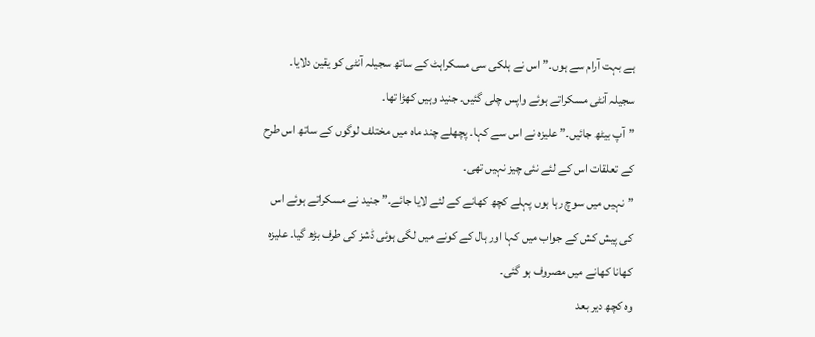ہے بہت آرام سے ہوں۔” اس نے ہلکی سی مسکراہٹ کے ساتھ سجیلہ آنٹی کو یقین دلایا۔
سجیلہ آنٹی مسکراتے ہوئے واپس چلی گئیں۔ جنید وہیں کھڑا تھا۔
”آپ بیٹھ جائیں۔” علیزہ نے اس سے کہا۔ پچھلے چند ماہ میں مختلف لوگوں کے ساتھ اس طرح کے تعلقات اس کے لئے نئی چیز نہیں تھی۔
”نہیں میں سوچ رہا ہوں پہلے کچھ کھانے کے لئے لایا جائے۔” جنید نے مسکراتے ہوئے اس کی پیش کش کے جواب میں کہا اور ہال کے کونے میں لگی ہوئی ڈشز کی طرف بڑھ گیا۔ علیزہ کھانا کھانے میں مصروف ہو گئی۔
وہ کچھ دیر بعد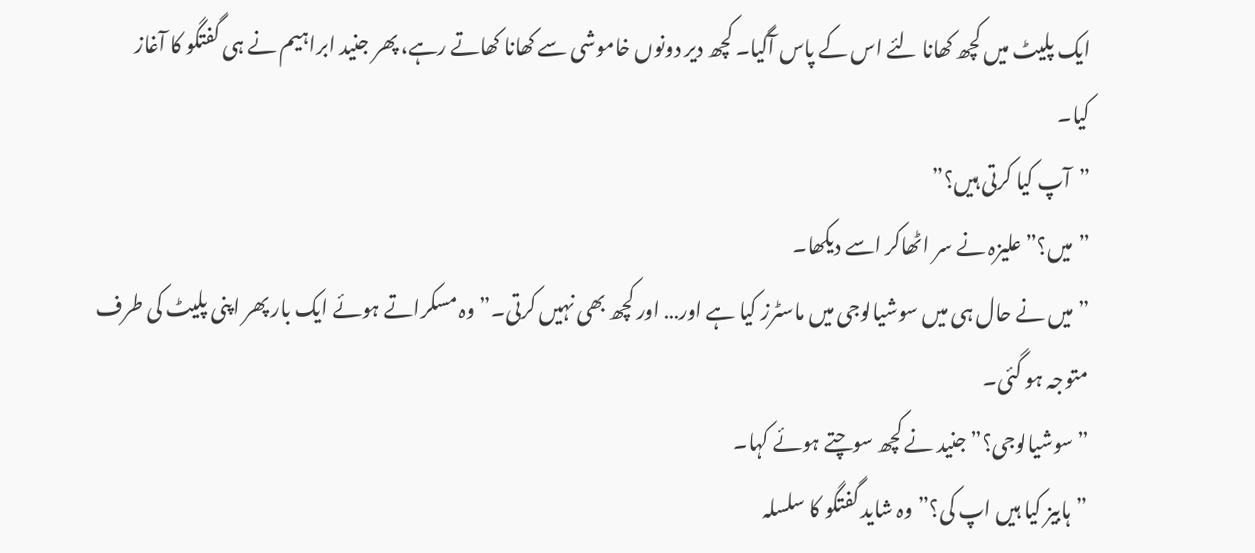ایک پلیٹ میں کچھ کھانا لئے اس کے پاس آگیا۔ کچھ دیر دونوں خاموشی سے کھانا کھاتے رہے، پھر جنید ابراہیم نے ہی گفتگو کا آغاز کیا۔
”آپ کیا کرتی ہیں؟”
”میں؟” علیزہ نے سر اٹھاکر اسے دیکھا۔
”میں نے حال ہی میں سوشیالوجی میں ماسٹرز کیا ہے اور… اور کچھ بھی نہیں کرتی۔” وہ مسکراتے ہوئے ایک بار پھر اپنی پلیٹ کی طرف متوجہ ہو گئی۔
”سوشیالوجی؟” جنید نے کچھ سوچتے ہوئے کہا۔
”ہابیز کیا ہیں اپ کی؟”وہ شاید گفتگو کا سلسلہ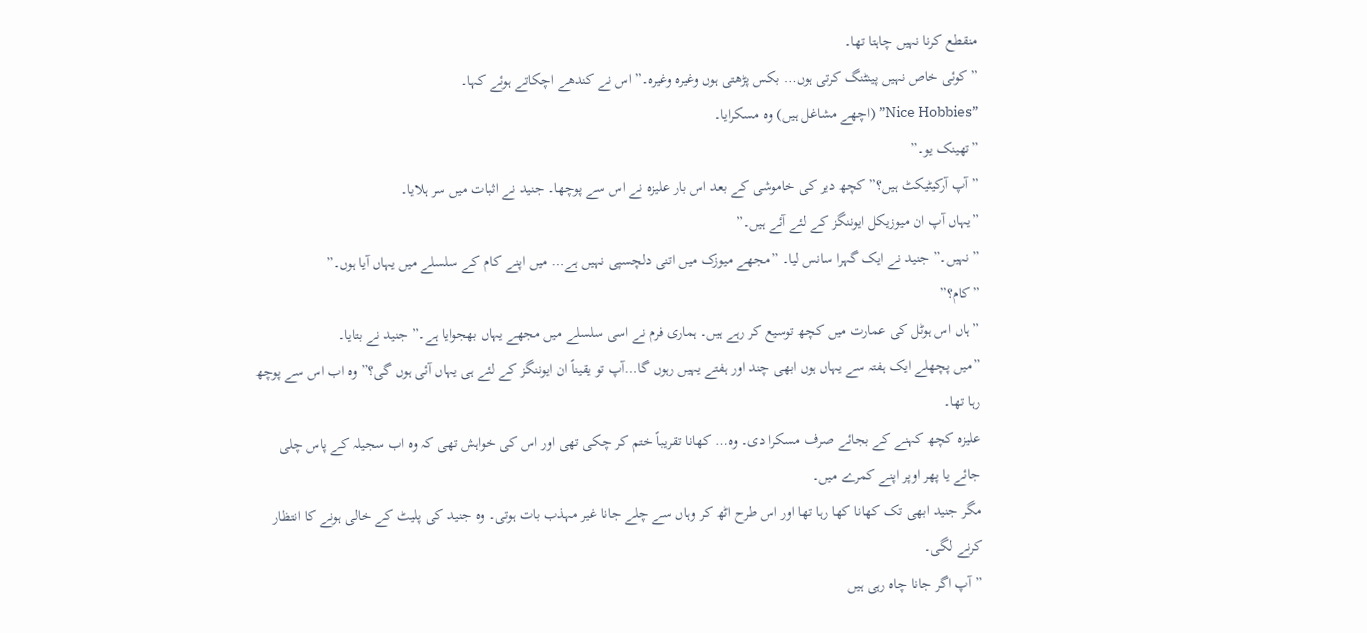منقطع کرنا نہیں چاہتا تھا۔
”کوئی خاص نہیں پینٹنگ کرتی ہوں… بکس پڑھتی ہوں وغیرہ وغیرہ۔” اس نے کندھے اچکاتے ہوئے کہا۔
”Nice Hobbies” (اچھے مشاغل ہیں) وہ مسکرایا۔
”تھینک یو۔”
”آپ آرکیٹیکٹ ہیں؟” کچھ دیر کی خاموشی کے بعد اس بار علیزہ نے اس سے پوچھا۔ جنید نے اثبات میں سر ہلایا۔
”یہاں آپ ان میوزیکل ایوننگز کے لئے آئے ہیں۔”
”نہیں۔” جنید نے ایک گہرا سانس لیا۔ ”مجھے میوزک میں اتنی دلچسپی نہیں ہے… میں اپنے کام کے سلسلے میں یہاں آیا ہوں۔”
”کام؟”
”ہاں اس ہوٹل کی عمارت میں کچھ توسیع کر رہے ہیں۔ ہماری فرم نے اسی سلسلے میں مجھے یہاں بھجوایا ہے۔” جنید نے بتایا۔
”میں پچھلے ایک ہفتہ سے یہاں ہوں ابھی چند اور ہفتے یہیں رہوں گا…آپ تو یقیناً ان ایوننگز کے لئے ہی یہاں آئی ہوں گی؟” وہ اب اس سے پوچھ رہا تھا۔
علیزہ کچھ کہنے کے بجائے صرف مسکرا دی۔ وہ… کھانا تقریباً ختم کر چکی تھی اور اس کی خواہش تھی کہ وہ اب سجیلہ کے پاس چلی جائے یا پھر اوپر اپنے کمرے میں۔
مگر جنید ابھی تک کھانا کھا رہا تھا اور اس طرح اٹھ کر وہاں سے چلے جانا غیر مہذب بات ہوتی۔ وہ جنید کی پلیٹ کے خالی ہونے کا انتظار کرنے لگی۔
”آپ اگر جانا چاہ رہی ہیں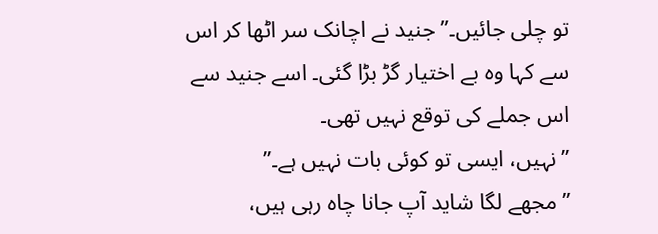تو چلی جائیں۔” جنید نے اچانک سر اٹھا کر اس سے کہا وہ بے اختیار گڑ بڑا گئی۔ اسے جنید سے اس جملے کی توقع نہیں تھی۔
”نہیں، ایسی تو کوئی بات نہیں ہے۔”
”مجھے لگا شاید آپ جانا چاہ رہی ہیں،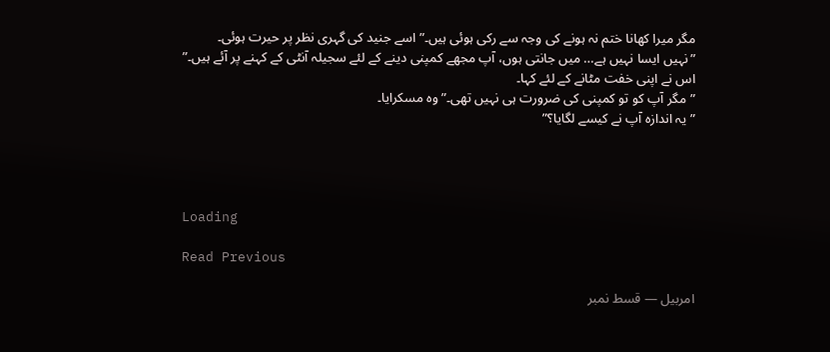مگر میرا کھانا ختم نہ ہونے کی وجہ سے رکی ہوئی ہیں۔” اسے جنید کی گہری نظر پر حیرت ہوئی۔
”نہیں ایسا نہیں ہے… میں جانتی ہوں، آپ مجھے کمپنی دینے کے لئے سجیلہ آنٹی کے کہنے پر آئے ہیں۔”
اس نے اپنی خفت مٹانے کے لئے کہا۔
”مگر آپ کو تو کمپنی کی ضرورت ہی نہیں تھی۔” وہ مسکرایا۔
”یہ اندازہ آپ نے کیسے لگایا؟”




Loading

Read Previous

امربیل — قسط نمبر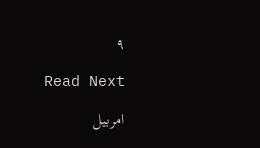۹

Read Next

امربیل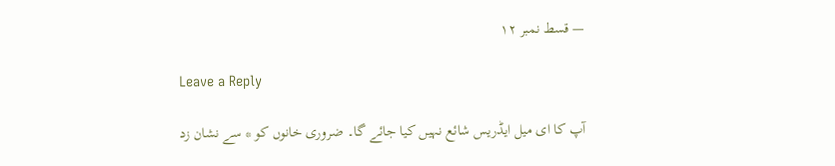— قسط نمبر ۱۲

Leave a Reply

آپ کا ای میل ایڈریس شائع نہیں کیا جائے گا۔ ضروری خانوں کو * سے نشان زد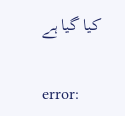کیا گیا ہے

error: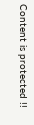Content is protected !!